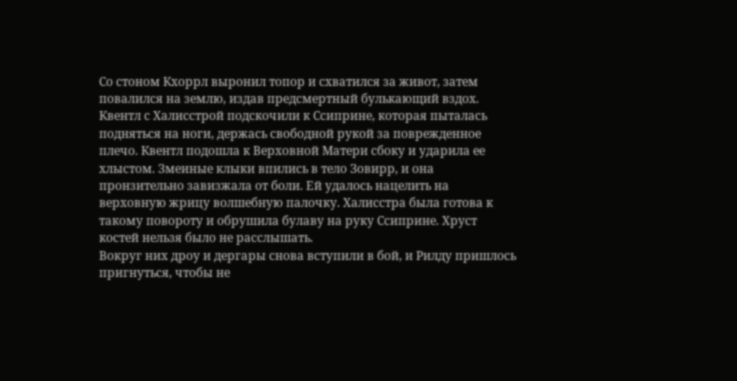Со стоном Кхоррл выронил топор и схватился за живот, затем повалился на землю, издав предсмертный булькающий вздох.
Квентл с Халисстрой подскочили к Ссиприне, которая пыталась подняться на ноги, держась свободной рукой за поврежденное плечо. Квентл подошла к Верховной Матери сбоку и ударила ее хлыстом. Змеиные клыки впились в тело Зовирр, и она пронзительно завизжала от боли. Ей удалось нацелить на верховную жрицу волшебную палочку. Халисстра была готова к такому повороту и обрушила булаву на руку Ссиприне. Хруст костей нельзя было не расслышать.
Вокруг них дроу и дергары снова вступили в бой, и Рилду пришлось пригнуться, чтобы не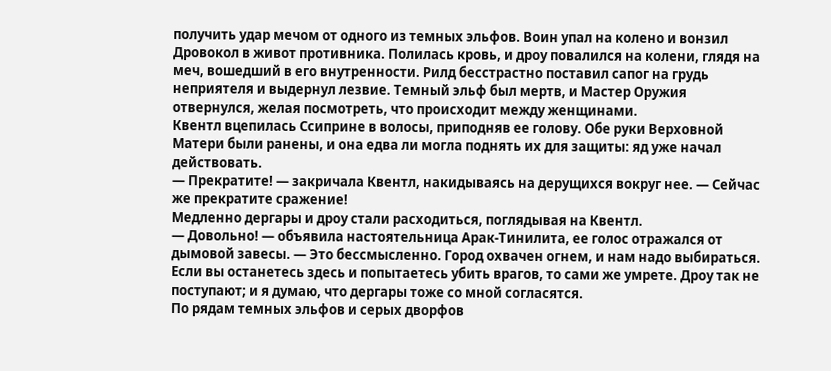получить удар мечом от одного из темных эльфов. Воин упал на колено и вонзил Дровокол в живот противника. Полилась кровь, и дроу повалился на колени, глядя на меч, вошедший в его внутренности. Рилд бесстрастно поставил сапог на грудь неприятеля и выдернул лезвие. Темный эльф был мертв, и Мастер Оружия отвернулся, желая посмотреть, что происходит между женщинами.
Квентл вцепилась Ссиприне в волосы, приподняв ее голову. Обе руки Верховной Матери были ранены, и она едва ли могла поднять их для защиты: яд уже начал действовать.
— Прекратите! — закричала Квентл, накидываясь на дерущихся вокруг нее. — Сейчас же прекратите сражение!
Медленно дергары и дроу стали расходиться, поглядывая на Квентл.
— Довольно! — объявила настоятельница Арак-Тинилита, ее голос отражался от дымовой завесы. — Это бессмысленно. Город охвачен огнем, и нам надо выбираться. Если вы останетесь здесь и попытаетесь убить врагов, то сами же умрете. Дроу так не поступают; и я думаю, что дергары тоже со мной согласятся.
По рядам темных эльфов и серых дворфов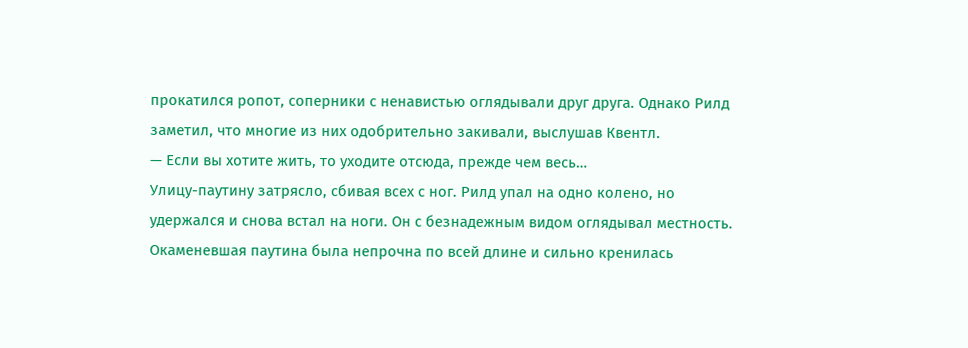прокатился ропот, соперники с ненавистью оглядывали друг друга. Однако Рилд заметил, что многие из них одобрительно закивали, выслушав Квентл.
— Если вы хотите жить, то уходите отсюда, прежде чем весь…
Улицу-паутину затрясло, сбивая всех с ног. Рилд упал на одно колено, но удержался и снова встал на ноги. Он с безнадежным видом оглядывал местность. Окаменевшая паутина была непрочна по всей длине и сильно кренилась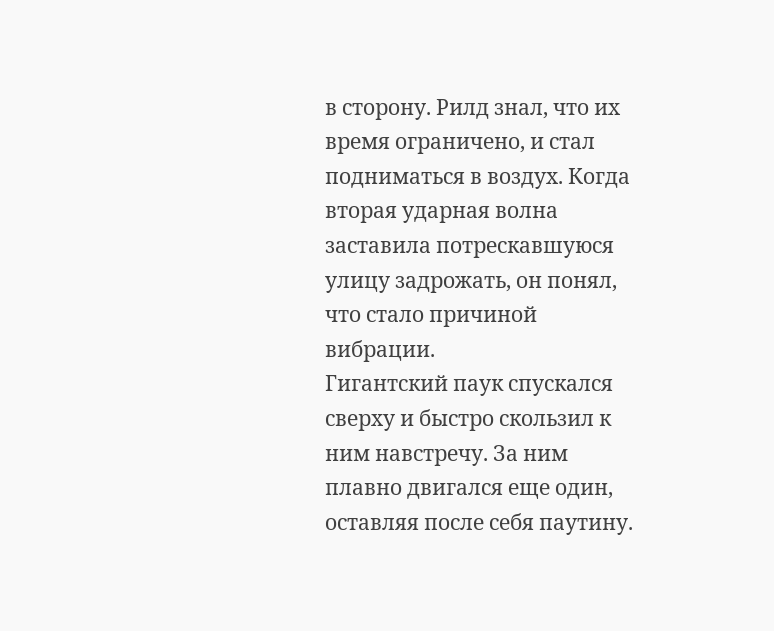в сторону. Рилд знал, что их время ограничено, и стал подниматься в воздух. Когда вторая ударная волна заставила потрескавшуюся улицу задрожать, он понял, что стало причиной вибрации.
Гигантский паук спускался сверху и быстро скользил к ним навстречу. За ним плавно двигался еще один, оставляя после себя паутину.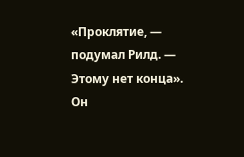«Проклятие, — подумал Рилд. — Этому нет конца».
Он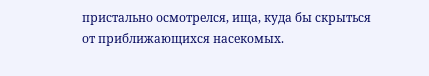пристально осмотрелся, ища, куда бы скрыться от приближающихся насекомых.